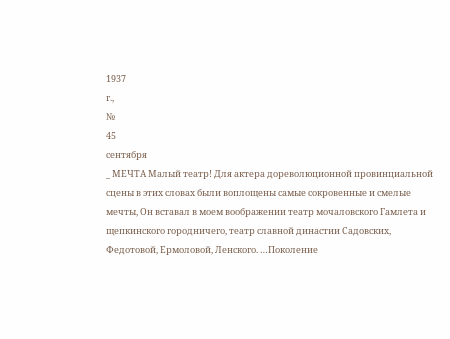1937
г.,
№
45
сентября
_ МЕЧТА Малый театр! Для актера дореволюционной провинциальной сцены в этих словах были воплощены самые сокровенные и смелые мечты, Он вставал в моем воображении театр мочаловского Гамлета и щепкинского городничего, театр славной династии Садовских, Федотовой, Ермоловой, Ленского. …Поколение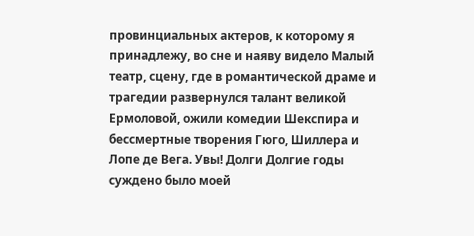провинциальных актеров, к которому я принадлежу, во сне и наяву видело Малый театр, сцену, где в романтической драме и трагедии развернулся талант великой Ермоловой, ожили комедии Шекспира и бессмертные творения Гюго, Шиллера и Лопе де Вега. Увы! Долги Долгие годы суждено было моей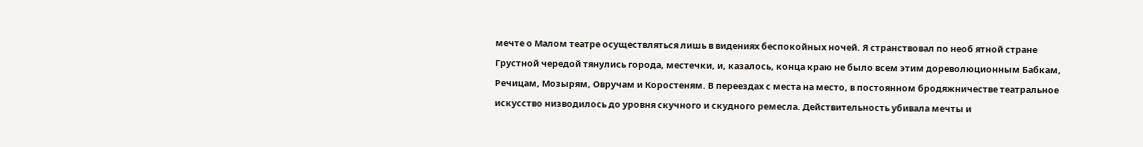мечте о Малом театре осуществляться лишь в видениях беспокойных ночей. Я странствовал по необ ятной стране Грустной чередой тянулись города, местечки, и, казалось, конца краю не было всем этим дореволюционным Бабкам, Речицам, Мозырям, Овручам и Коростеням. В переездах с места на место, в постоянном бродяжничестве театральное искусство низводилось до уровня скучного и скудного ремесла. Действительность убивала мечты и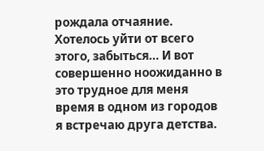рождала отчаяние. Хотелось уйти от всего этого, забыться… И вот совершенно ноожиданно в это трудное для меня время в одном из городов я встречаю друга детства.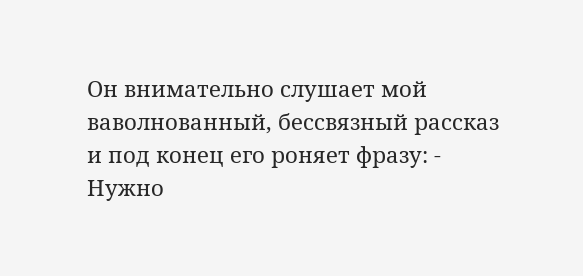Он внимательно слушает мой ваволнованный, бессвязный рассказ и под конец его роняет фразу: - Нужно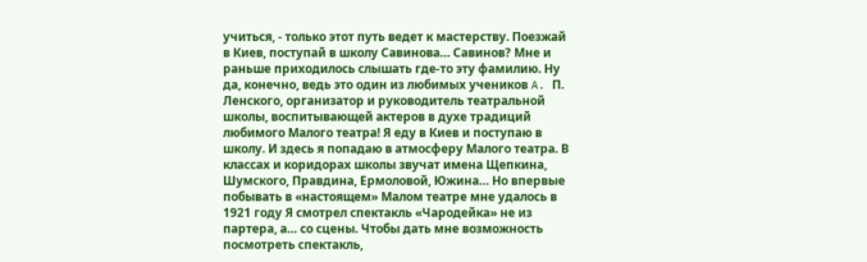учиться, - только этот путь ведет к мастерству. Поезжай в Киев, поступай в школу Савинова… Савинов? Мне и раньше приходилось слышать где-то эту фамилию. Ну да, конечно, ведь это один из любимых учеников A. П. Ленского, организатор и руководитель театральной школы, воспитывающей актеров в духе традиций любимого Малого театра! Я еду в Киев и поступаю в школу. И здесь я попадаю в атмосферу Малого театра. В классах и коридорах школы звучат имена Щепкина, Шумского, Правдина, Ермоловой, Южина… Но впервые побывать в «настоящем» Малом театре мне удалось в 1921 году Я смотрел спектакль «Чародейка» не из партера, а… со сцены. Чтобы дать мне возможность посмотреть спектакль,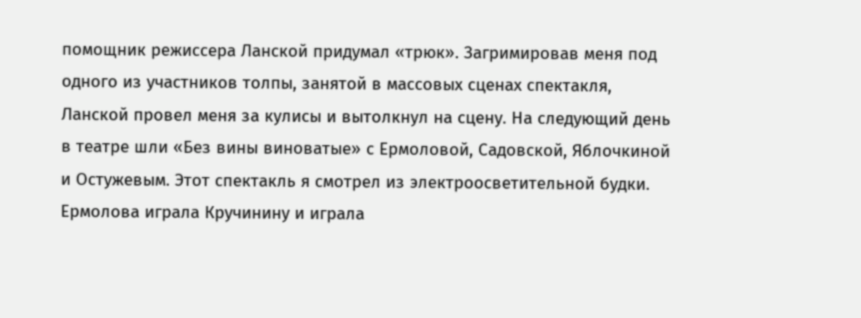помощник режиссера Ланской придумал «трюк». Загримировав меня под одного из участников толпы, занятой в массовых сценах спектакля, Ланской провел меня за кулисы и вытолкнул на сцену. На следующий день в театре шли «Без вины виноватые» с Ермоловой, Садовской, Яблочкиной и Остужевым. Этот спектакль я смотрел из электроосветительной будки. Ермолова играла Кручинину и играла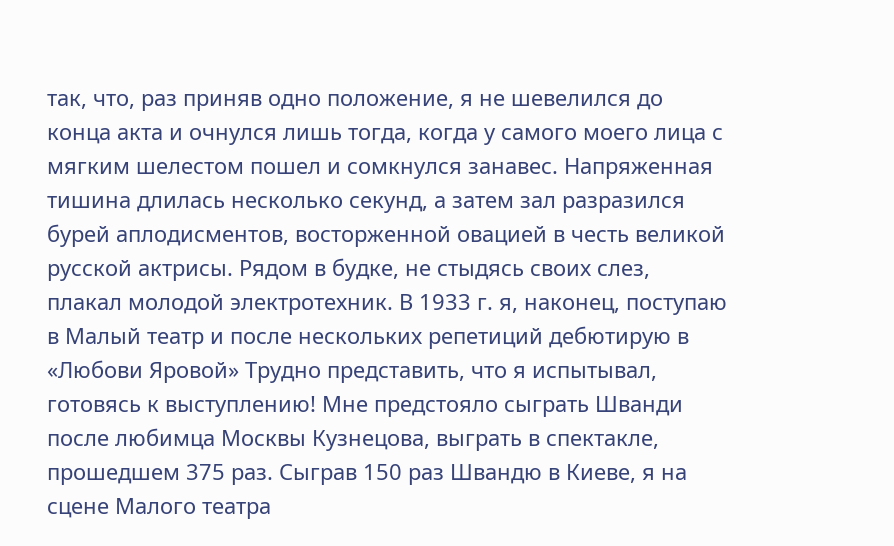так, что, раз приняв одно положение, я не шевелился до конца акта и очнулся лишь тогда, когда у самого моего лица с мягким шелестом пошел и сомкнулся занавес. Напряженная тишина длилась несколько секунд, а затем зал разразился бурей аплодисментов, восторженной овацией в честь великой русской актрисы. Рядом в будке, не стыдясь своих слез, плакал молодой электротехник. В 1933 г. я, наконец, поступаю в Малый театр и после нескольких репетиций дебютирую в «Любови Яровой» Трудно представить, что я испытывал, готовясь к выступлению! Мне предстояло сыграть Шванди после любимца Москвы Кузнецова, выграть в спектакле, прошедшем 375 раз. Сыграв 150 раз Швандю в Киеве, я на сцене Малого театра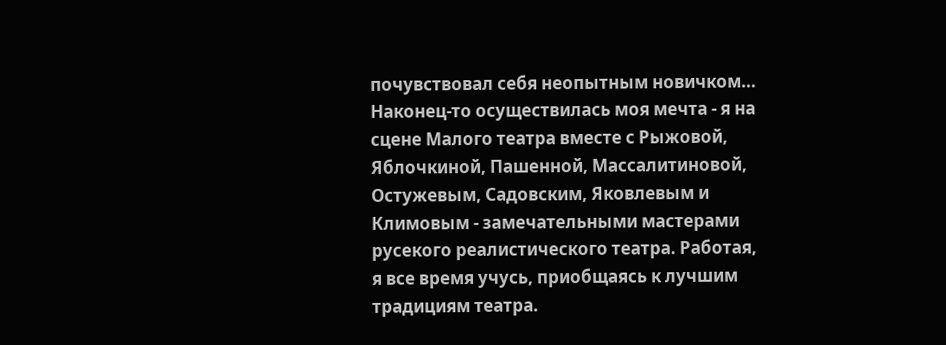почувствовал себя неопытным новичком… Наконец-то осуществилась моя мечта - я на сцене Малого театра вместе с Рыжовой, Яблочкиной, Пашенной, Массалитиновой, Остужевым, Садовским, Яковлевым и Климовым - замечательными мастерами русекого реалистического театра. Работая, я все время учусь, приобщаясь к лучшим традициям театра.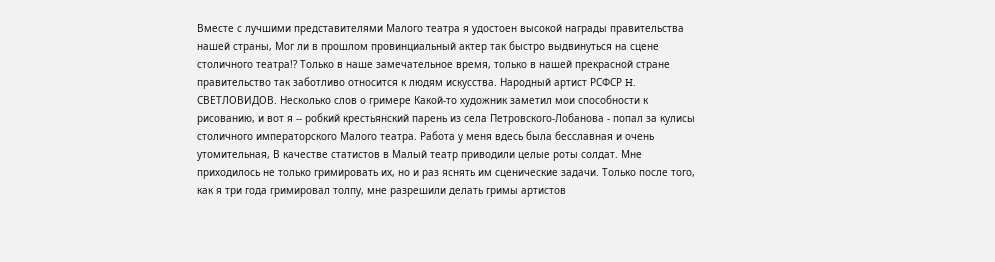Вместе с лучшими представителями Малого театра я удостоен высокой награды правительства нашей страны, Мог ли в прошлом провинциальный актер так быстро выдвинуться на сцене столичного театра!? Только в наше замечательное время, только в нашей прекрасной стране правительство так заботливо относится к людям искусства. Народный артист РСФСР H. СВЕТЛОВИДОВ. Несколько слов о гримере Какой-то художник заметил мои способности к рисованию, и вот я -- робкий крестьянский парень из села Петровского-Лобанова - попал за кулисы столичного императорского Малого театра. Работа у меня вдесь была бесславная и очень утомительная, В качестве статистов в Малый театр приводили целые роты солдат. Мне приходилось не только гримировать их, но и раз яснять им сценические задачи. Только после того, как я три года гримировал толпу, мне разрешили делать гримы артистов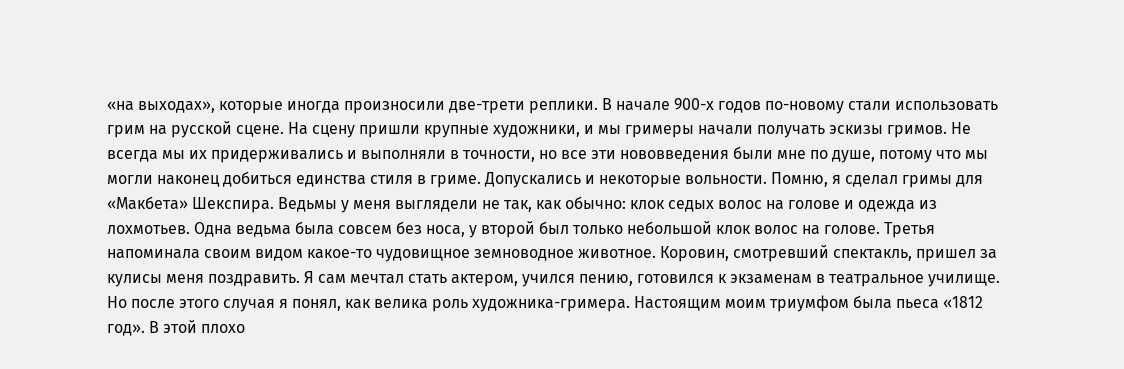«на выходах», которые иногда произносили две-трети реплики. В начале 900-х годов по-новому стали использовать грим на русской сцене. На сцену пришли крупные художники, и мы гримеры начали получать эскизы гримов. Не всегда мы их придерживались и выполняли в точности, но все эти нововведения были мне по душе, потому что мы могли наконец добиться единства стиля в гриме. Допускались и некоторые вольности. Помню, я сделал гримы для «Макбета» Шекспира. Ведьмы у меня выглядели не так, как обычно: клок седых волос на голове и одежда из лохмотьев. Одна ведьма была совсем без носа, у второй был только небольшой клок волос на голове. Третья напоминала своим видом какое-то чудовищное земноводное животное. Коровин, смотревший спектакль, пришел за кулисы меня поздравить. Я сам мечтал стать актером, учился пению, готовился к экзаменам в театральное училище. Но после этого случая я понял, как велика роль художника-гримера. Настоящим моим триумфом была пьеса «1812 год». В этой плохо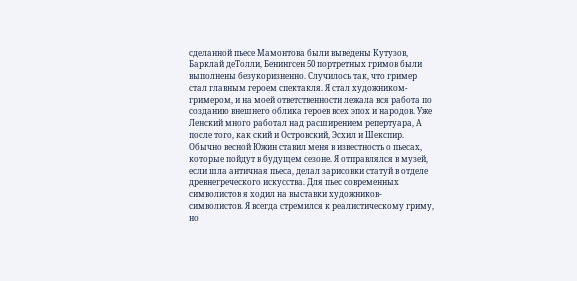сделанной пьесе Мамонтова были выведены Кутузов, Барклай деТолли, Бенингсен 50 портретных гримов были выполнены безукоризненно. Случилось так, что гример стал главным героем спектакля. Я стал художником-гримером, и на моей ответственности лежала вся работа по созданию внешнего облика героев всех эпох и народов. Уже Ленский много работал над расширением репертуара, А после того, как ский и Островский, Эсхил и Шекспир. Обычно весной Южин ставил меня в известность о пьесах, которые пойдут в будущем сезоне. Я отправлялся в музей, если шла античная пьеса, делал зарисовки статуй в отделе древнегреческого искусства. Для пьес современных символистов я ходил на выставки художников-символистов. Я всегда стремился к реалистическому гриму, но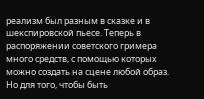реализм был разным в сказке и в шекспировской пьесе. Теперь в распоряжении советского гримера много средств, с помощью которых можно создать на сцене любой образ. Но для того, чтобы быть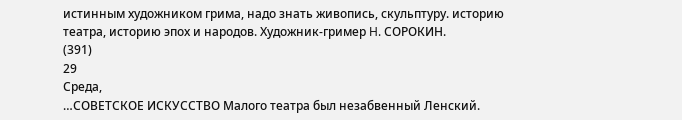истинным художником грима, надо знать живопись, скульптуру. историю театра, историю эпох и народов. Художник-гример H. СОРОКИН.
(391)
29
Среда,
…СОВЕТСКОЕ ИСКУССТВО Малого театра был незабвенный Ленский.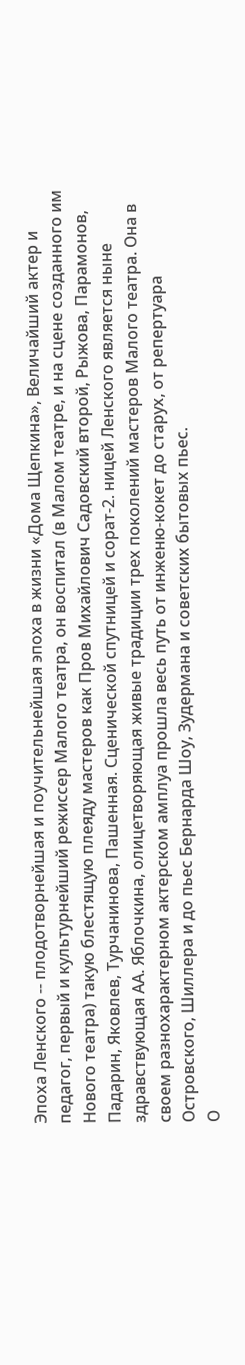Эпоха Ленского -- плодотворнейшая и поучительнейшая эпоха в жизни «Дома Щепкина», Величайший актер и педагог, первый и культурнейший режиссер Малого театра, он воспитал (в Малом театре, и на сцене созданного им Нового театра) такую блестящую плеяду мастеров как Пров Михайлович Садовский второй, Рыжова, Парамонов, Падарин, Яковлев, Турчанинова, Пашенная. Сценической спутницей и сорат-2. ницей Ленского является ныне здравствующая АA. Яблочкина, олицетворяющая живые традиции трех поколений мастеров Малого театра. Она в своем разнохарактерном актерском амплуа прошла весь путь от инженю-кокет до старух, от репертуара Островского, Шиллера и до пьес Бернарда Шоу, Зудермана и советских бытовых пьес.
О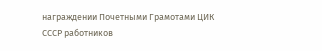награждении Почетными Грамотами ЦИК СССР работников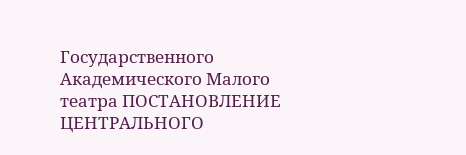Государственного Академического Малого театра ПОСТАНОВЛЕНИЕ ЦЕНТРАЛЬНОГО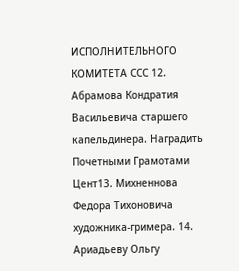ИСПОЛНИТЕЛЬНОГО КОМИТЕТА ССС 12. Абрамова Кондратия Васильевича старшего капельдинера. Наградить Почетными Грамотами Цент13. Михненнова Федора Тихоновича художника-гримера. 14. Ариадьеву Ольгу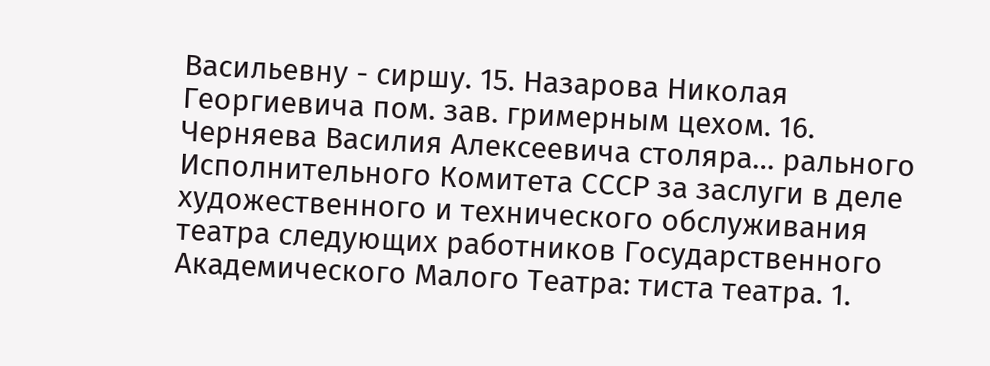Васильевну - сиршу. 15. Назарова Николая Георгиевича пом. зав. гримерным цехом. 16. Черняева Василия Алексеевича столяра… рального Исполнительного Комитета СССР за заслуги в деле художественного и технического обслуживания театра следующих работников Государственного Академического Малого Театра: тиста театра. 1.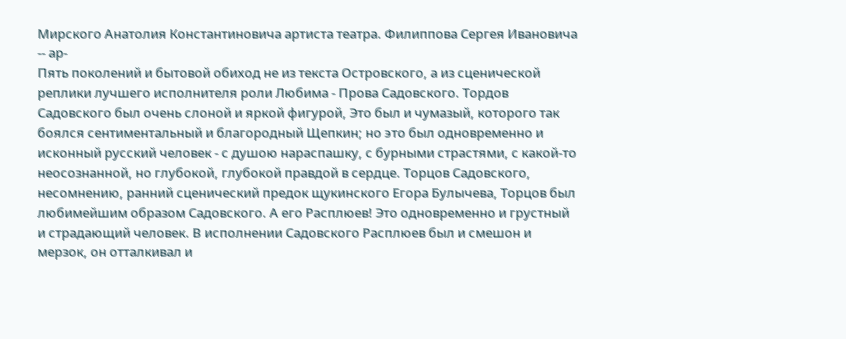Мирского Анатолия Константиновича артиста театра. Филиппова Сергея Ивановича -- ар-
Пять поколений и бытовой обиход не из текста Островского, а из сценической реплики лучшего исполнителя роли Любима - Прова Садовского. Тордов Садовского был очень слоной и яркой фигурой, Это был и чумазый, которого так боялся сентиментальный и благородный Щепкин; но это был одновременно и исконный русский человек - с душою нараспашку, с бурными страстями, с какой-то неосознанной, но глубокой, глубокой правдой в сердце. Торцов Садовского, несомнению, ранний сценический предок щукинского Егора Булычева, Торцов был любимейшим образом Садовского. А его Расплюев! Это одновременно и грустный и страдающий человек. В исполнении Садовского Расплюев был и смешон и мерзок, он отталкивал и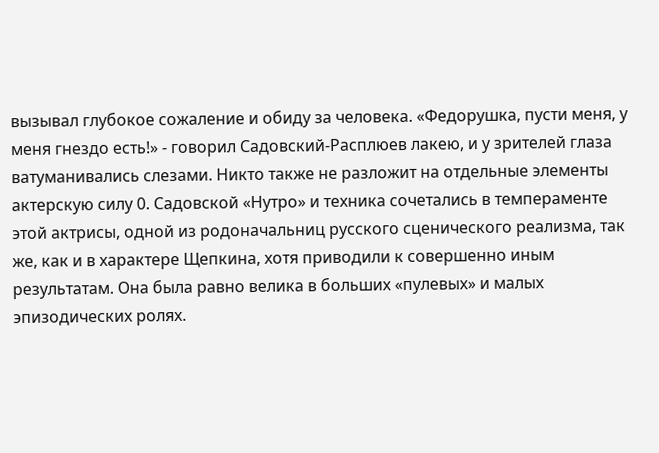вызывал глубокое сожаление и обиду за человека. «Федорушка, пусти меня, у меня гнездо есть!» - говорил Садовский-Расплюев лакею, и у зрителей глаза ватуманивались слезами. Никто также не разложит на отдельные элементы актерскую силу 0. Садовской «Нутро» и техника сочетались в темпераменте этой актрисы, одной из родоначальниц русского сценического реализма, так же, как и в характере Щепкина, хотя приводили к совершенно иным результатам. Она была равно велика в больших «пулевых» и малых эпизодических ролях.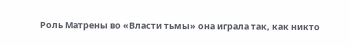Роль Матрены во «Власти тьмы» она играла так, как никто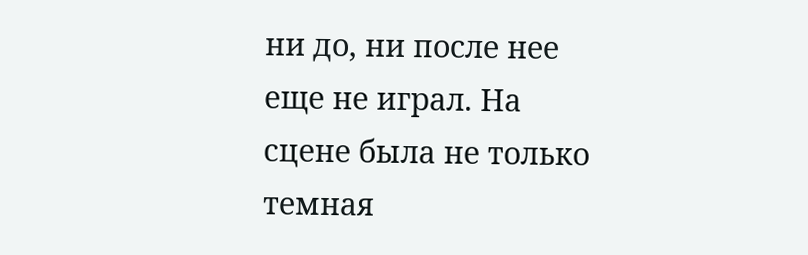ни до, ни после нее еще не играл. На сцене была не только темная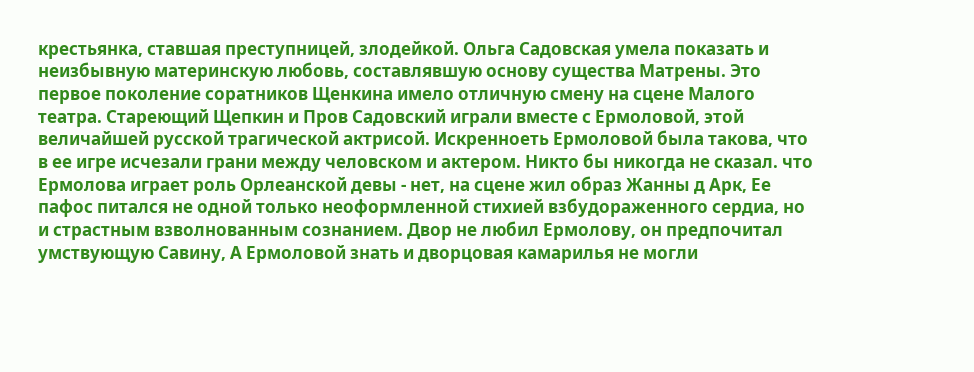крестьянка, ставшая преступницей, злодейкой. Ольга Садовская умела показать и неизбывную материнскую любовь, составлявшую основу существа Матрены. Это первое поколение соратников Щенкина имело отличную смену на сцене Малого театра. Стареющий Щепкин и Пров Садовский играли вместе с Ермоловой, этой величайшей русской трагической актрисой. Искренноеть Ермоловой была такова, что в ее игре исчезали грани между человском и актером. Никто бы никогда не сказал. что Ермолова играет роль Орлеанской девы - нет, на сцене жил образ Жанны д Арк, Ее пафос питался не одной только неоформленной стихией взбудораженного сердиа, но и страстным взволнованным сознанием. Двор не любил Ермолову, он предпочитал умствующую Савину, А Ермоловой знать и дворцовая камарилья не могли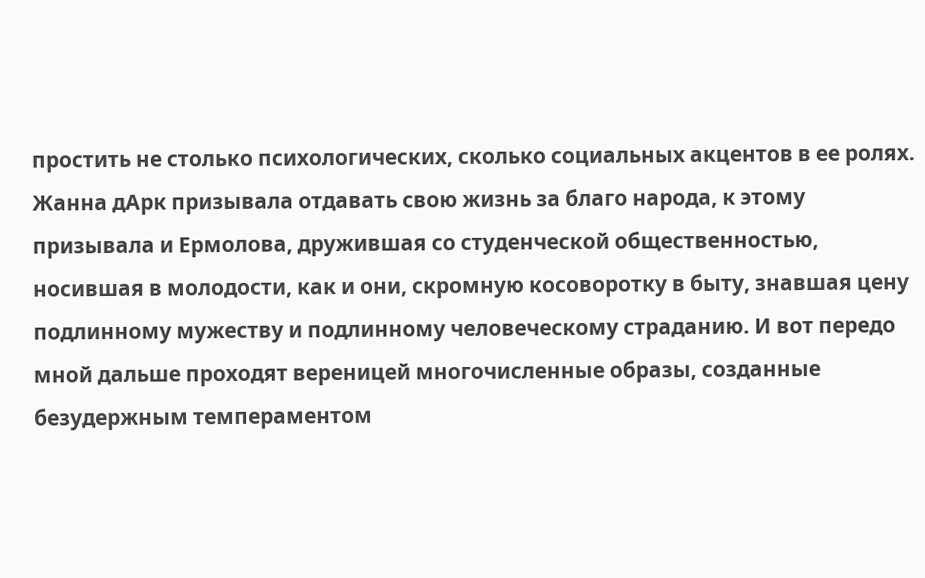простить не столько психологических, сколько социальных акцентов в ее ролях. Жанна дАрк призывала отдавать свою жизнь за благо народа, к этому призывала и Ермолова, дружившая со студенческой общественностью, носившая в молодости, как и они, скромную косоворотку в быту, знавшая цену подлинному мужеству и подлинному человеческому страданию. И вот передо мной дальше проходят вереницей многочисленные образы, созданные безудержным темпераментом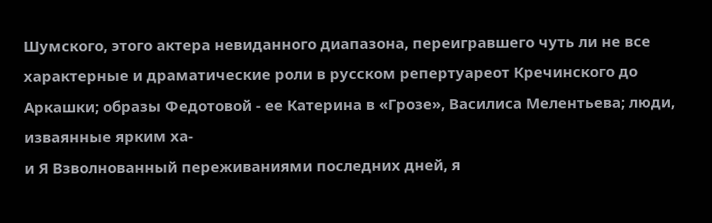Шумского, этого актера невиданного диапазона, переигравшего чуть ли не все характерные и драматические роли в русском репертуареот Кречинского до Аркашки; образы Федотовой - ее Катерина в «Грозе», Василиса Мелентьева; люди, изваянные ярким ха-
и Я Взволнованный переживаниями последних дней, я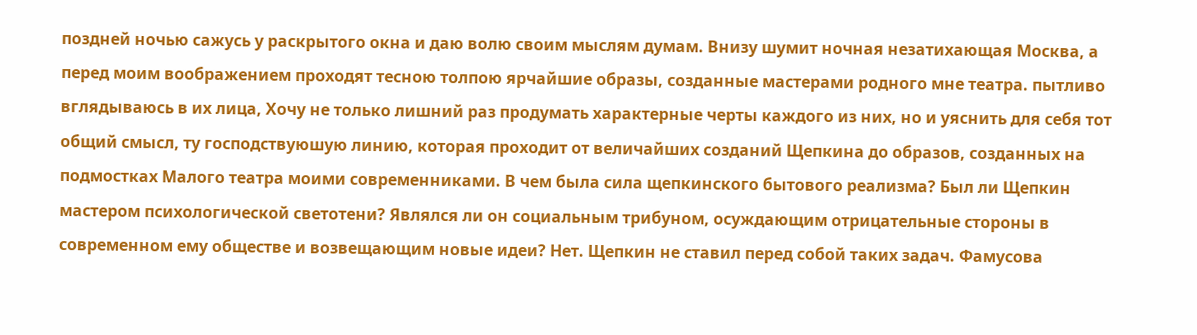поздней ночью сажусь у раскрытого окна и даю волю своим мыслям думам. Внизу шумит ночная незатихающая Москва, а перед моим воображением проходят тесною толпою ярчайшие образы, созданные мастерами родного мне театра. пытливо вглядываюсь в их лица, Хочу не только лишний раз продумать характерные черты каждого из них, но и уяснить для себя тот общий смысл, ту господствуюшую линию, которая проходит от величайших созданий Щепкина до образов, созданных на подмостках Малого театра моими современниками. В чем была сила щепкинского бытового реализма? Был ли Щепкин мастером психологической светотени? Являлся ли он социальным трибуном, осуждающим отрицательные стороны в современном ему обществе и возвещающим новые идеи? Нет. Щепкин не ставил перед собой таких задач. Фамусова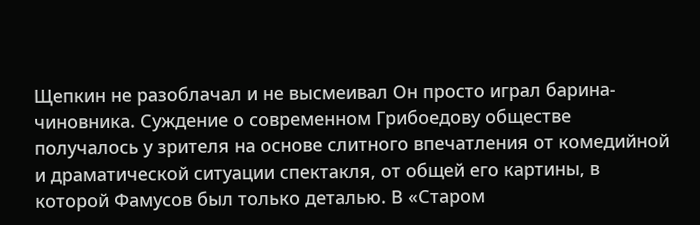Щепкин не разоблачал и не высмеивал Он просто играл барина-чиновника. Суждение о современном Грибоедову обществе получалось у зрителя на основе слитного впечатления от комедийной и драматической ситуации спектакля, от общей его картины, в которой Фамусов был только деталью. В «Старом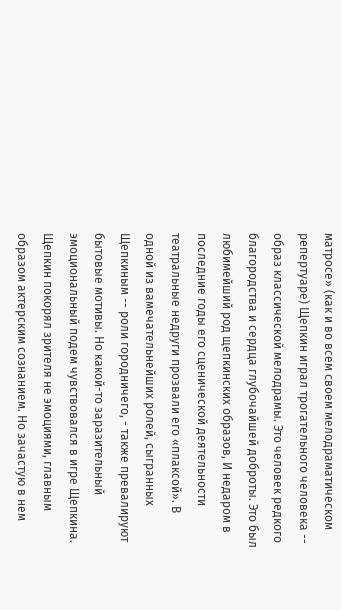матросе» (как и во всем своем мелодраматическом репертуаре) Щепкин играл трогательного человека -- образ классической мелодрамы. Это человек редкого благородства и сердца глубочайшей доброты. Это был любимейший род щепкинских образов, И недаром в последние годы его сценической деятельности театральные недруги прозвали его «плаксой». В одной из вамечательнейших ролей, сыгранных Щепкиным -- роли городничего, - также превалируют бытовые мотивы. Но какой-то заразительный эмоциональный подем чувствовался в игре Щепкина. Щепкин покорял зрителя не эмоциями, главным образом актерским сознанием. Но зачастую в нем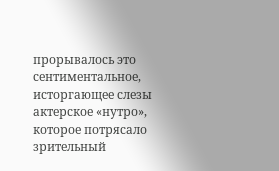прорывалось это сентиментальное, исторгающее слезы актерское «нутро», которое потрясало зрительный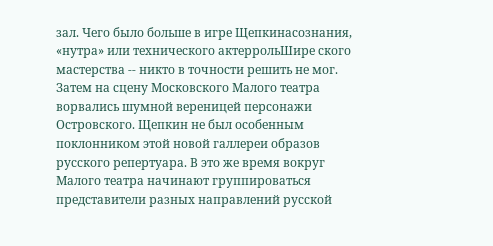зал. Чего было больше в игре Щепкинасознания, «нутра» или технического актеррольШире ского мастерства -- никто в точности решить не мог. Затем на сцену Московского Малого театра ворвались шумной вереницей персонажи Островского. Щепкин не был особенным поклонником этой новой галлереи образов русского репертуара. В это же время вокруг Малого театра начинают группироваться представители разных направлений русской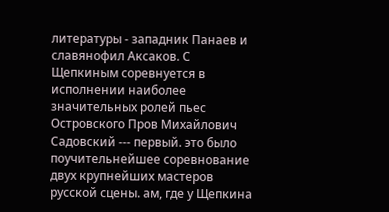литературы - западник Панаев и славянофил Аксаков. С Щепкиным соревнуется в исполнении наиболее значительных ролей пьес Островского Пров Михайлович Садовский --- первый. это было поучительнейшее соревнование двух крупнейших мастеров русской сцены. ам, где у Щепкина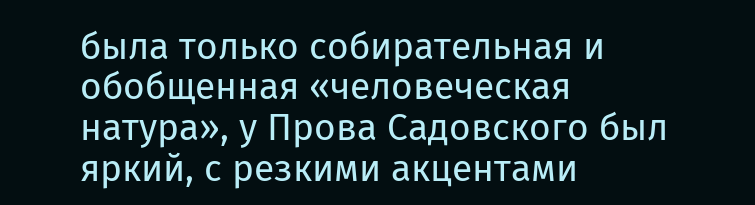была только собирательная и обобщенная «человеческая натура», у Прова Садовского был яркий, с резкими акцентами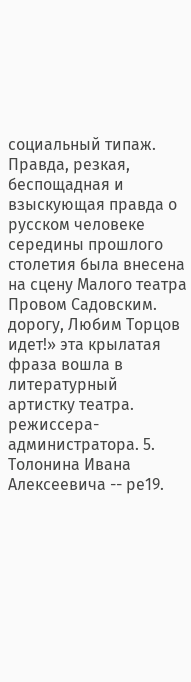социальный типаж. Правда, резкая, беспощадная и взыскующая правда о русском человеке середины прошлого столетия была внесена на сцену Малого театра Провом Садовским. дорогу, Любим Торцов идет!» эта крылатая фраза вошла в литературный
артистку театра. режиссера-администратора. 5. Толонина Ивана Алексеевича -- ре19.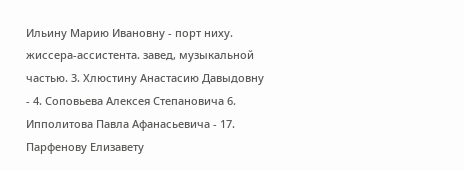Ильину Марию Ивановну - порт ниху. жиссера-ассистента. завед, музыкальной частью. 3. Хлюстину Анастасию Давыдовну - 4. Соповьева Алексея Степановича 6. Ипполитова Павла Афанасьевича - 17. Парфенову Елизавету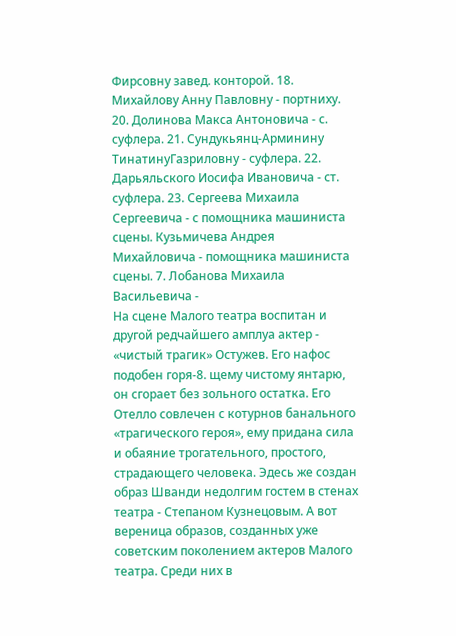Фирсовну завед. конторой. 18. Михайлову Анну Павловну - портниху. 20. Долинова Макса Антоновича - с. суфлера. 21. Сундукьянц-Арминину ТинатинуГазриловну - суфлера. 22. Дарьяльского Иосифа Ивановича - ст. суфлера. 23. Сергеева Михаила Сергеевича - с помощника машиниста сцены. Кузьмичева Андрея Михайловича - помощника машиниста сцены. 7. Лобанова Михаила Васильевича -
На сцене Малого театра воспитан и другой редчайшего амплуа актер - «чистый трагик» Остужев. Его нафос подобен горя-8. щему чистому янтарю, он сгорает без зольного остатка. Его Отелло совлечен с котурнов банального «трагического героя», ему придана сила и обаяние трогательного, простого, страдающего человека. Эдесь же создан образ Шванди недолгим гостем в стенах театра - Степаном Кузнецовым. А вот вереница образов, созданных уже советским поколением актеров Малого театра. Среди них в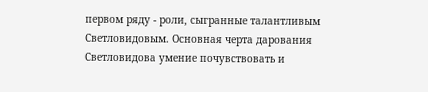первом ряду - роли, сыгранные талантливым Светловидовым. Основная черта дарования Светловидова умение почувствовать и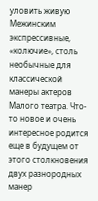уловить живую Межинским экспрессивные, «колючие», столь необычные для классической манеры актеров Малого театра. Что-то новое и очень интересное родится еще в будущем от этого столкновения двух разнородных манер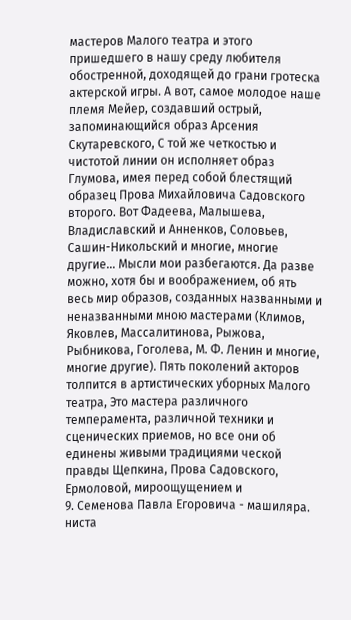мастеров Малого театра и этого пришедшего в нашу среду любителя обостренной, доходящей до грани гротеска актерской игры. А вот, самое молодое наше племя Мейер, создавший острый, запоминающийся образ Арсения Скутаревского, С той же четкостью и чистотой линии он исполняет образ Глумова, имея перед собой блестящий образец Прова Михайловича Садовского второго. Вот Фадеева, Малышева, Владиславский и Анненков, Соловьев, Сашин-Никольский и многие, многие другие… Мысли мои разбегаются. Да разве можно, хотя бы и воображением, об ять весь мир образов, созданных названными и неназванными мною мастерами (Климов, Яковлев, Массалитинова, Рыжова, Рыбникова, Гоголева, М. Ф. Ленин и многие, многие другие). Пять поколений акторов толпится в артистических уборных Малого театра, Это мастера различного темперамента, различной техники и сценических приемов, но все они об единены живыми традициями ческой правды Щепкина, Прова Садовского, Ермоловой, мироощущением и
9. Семенова Павла Егоровича - машиляра. ниста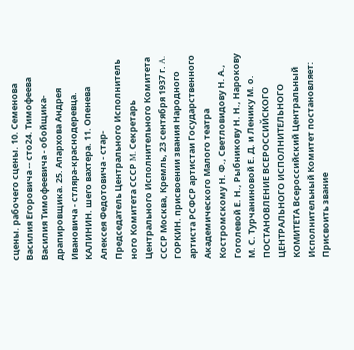сцены. рабочего сцены. 10. Семенова Василия Егоровича -- сто24. Тимофеева Василия Тимофеевича - обойщика-драпировщика. 25. Апархова Андрея Ивановича - стляра-краснодеревца. КАЛИНИН. шего вахтера. 11. Опенева Алексея Федотовича - стар-
Председатель Центрального Исполнитель ного Комитета СССР M. Секретарь Центрального Исполнительного Комитета СССР Москва, Кремль, 23 сентября 1937 г. A. ГОРКИН. присвоении звания Народного артиста РСФСР артистаи Государственного Академического Малого театра Костромскому Н. Ф., Светловидову Н. А., Гоголевой Е. Н., Рыбникову Н. Н., Нарокову М. С. Турчаниновой Е. Д. и Ленику М. о. ПОСТАНОВЛЕНИЕ ВСЕРОССИЙСКОГО ЦЕНТРАЛЬНОГО ИСПОЛНИТЕЛЬНОГО КОМИТЕТА Всероссийский Центральный Исполнительный Комитет постановляет: Присвоить звание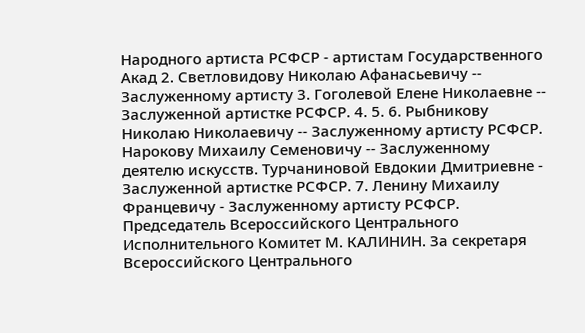Народного артиста РСФСР - артистам Государственного Акад 2. Светловидову Николаю Афанасьевичу -- Заслуженному артисту 3. Гоголевой Елене Николаевне -- Заслуженной артистке РСФСР. 4. 5. 6. Рыбникову Николаю Николаевичу -- Заслуженному артисту РСФСР. Нарокову Михаилу Семеновичу -- Заслуженному деятелю искусств. Турчаниновой Евдокии Дмитриевне - Заслуженной артистке РСФСР. 7. Ленину Михаилу Францевичу - Заслуженному артисту РСФСР. Председатель Всероссийского Центрального Исполнительного Комитет М. КАЛИНИН. За секретаря Всероссийского Центрального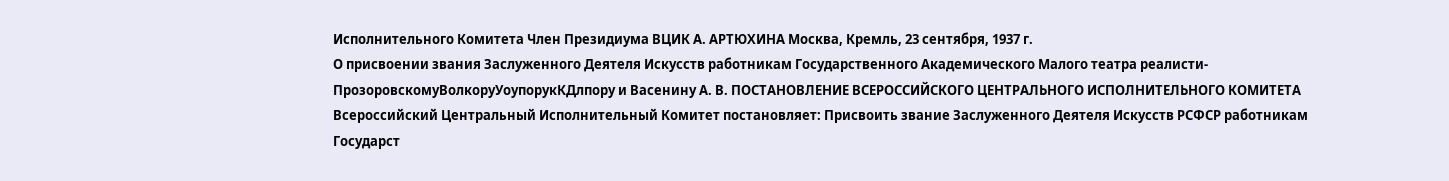Исполнительного Комитета Член Президиума ВЦИК А. АРТЮХИНА Москва, Кремль, 23 сентября, 1937 г.
О присвоении звания Заслуженного Деятеля Искусств работникам Государственного Академического Малого театра реалисти-ПрозоровскомуВолкоруУоупорукКДлпору и Васенину А. В. ПОСТАНОВЛЕНИЕ ВСЕРОССИЙСКОГО ЦЕНТРАЛЬНОГО ИСПОЛНИТЕЛЬНОГО КОМИТЕТА Всероссийский Центральный Исполнительный Комитет постановляет: Присвоить звание Заслуженного Деятеля Искусств РСФСР работникам Государст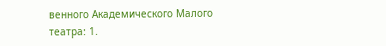венного Академического Малого театра: 1.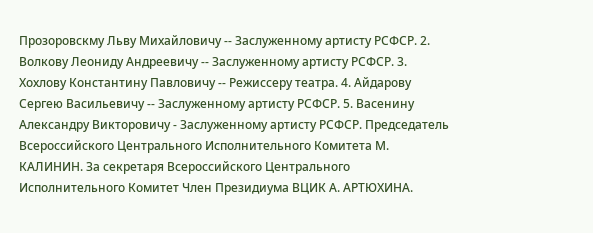Прозоровскму Льву Михайловичу -- Заслуженному артисту РСФСР. 2. Волкову Леониду Андреевичу -- Заслуженному артисту РСФСР. 3. Хохлову Константину Павловичу -- Режиссеру театра. 4. Айдарову Сергею Васильевичу -- Заслуженному артисту РСФСР. 5. Васенину Александру Викторовичу - Заслуженному артисту РСФСР. Председатель Всероссийского Центрального Исполнительного Комитета М. КАЛИНИН. За секретаря Всероссийского Центрального Исполнительного Комитет Член Президиума ВЦИК А. АРТЮХИНА.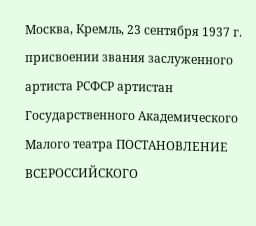Москва, Кремль, 23 сентября 1937 г. присвоении звания заслуженного артиста РСФСР артистан Государственного Академического Малого театра ПОСТАНОВЛЕНИЕ ВСЕРОССИЙСКОГО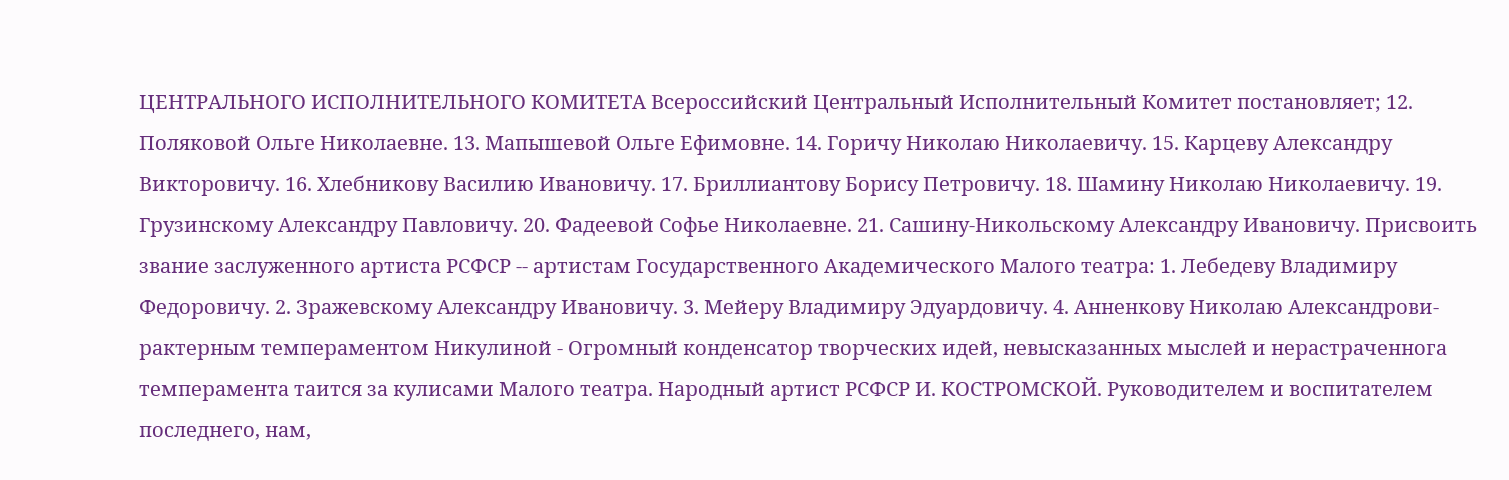ЦЕНТРАЛЬНОГО ИСПОЛНИТЕЛЬНОГО КОМИТЕТА Всероссийский Центральный Исполнительный Комитет постановляет; 12. Поляковой Ольге Николаевне. 13. Мапышевой Ольге Ефимовне. 14. Горичу Николаю Николаевичу. 15. Карцеву Александру Викторовичу. 16. Хлебникову Василию Ивановичу. 17. Бриллиантову Борису Петровичу. 18. Шамину Николаю Николаевичу. 19. Грузинскому Александру Павловичу. 20. Фадеевой Софье Николаевне. 21. Сашину-Никольскому Александру Ивановичу. Присвоить звание заслуженного артиста РСФСР -- артистам Государственного Академического Малого театра: 1. Лебедеву Владимиру Федоровичу. 2. Зражевскому Александру Ивановичу. 3. Мейеру Владимиру Эдуардовичу. 4. Анненкову Николаю Александрови-
рактерным темпераментом Никулиной - Огромный конденсатор творческих идей, невысказанных мыслей и нерастраченнога темперамента таится за кулисами Малого театра. Народный артист РСФСР И. КОСТРОМСКОЙ. Руководителем и воспитателем последнего, нам,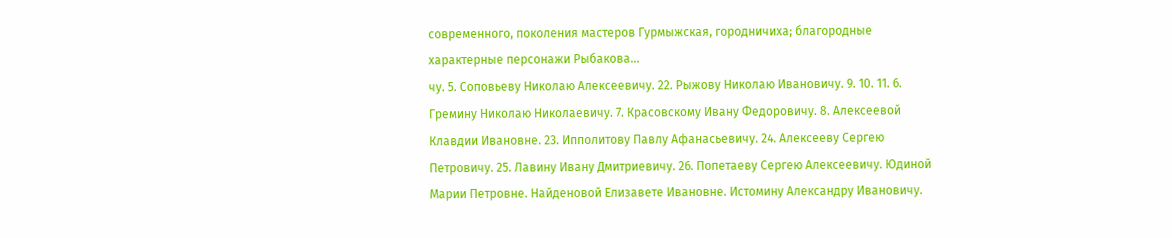современного, поколения мастеров Гурмыжская, городничиха; благородные характерные персонажи Рыбакова…
чу. 5. Соповьеву Николаю Алексеевичу. 22. Рыжову Николаю Ивановичу. 9. 10. 11. 6. Гремину Николаю Николаевичу. 7. Красовскому Ивану Федоровичу. 8. Алексеевой Клавдии Ивановне. 23. Ипполитову Павлу Афанасьевичу. 24. Алексееву Сергею Петровичу. 25. Лавину Ивану Дмитриевичу. 26. Попетаеву Сергею Алексеевичу. Юдиной Марии Петровне. Найденовой Елизавете Ивановне. Истомину Александру Ивановичу.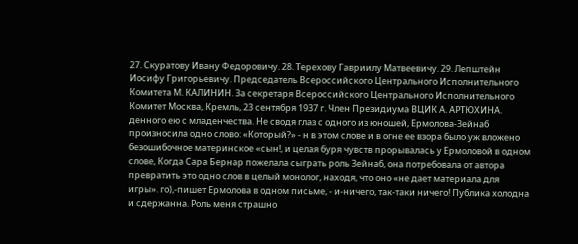27. Скуратову Ивану Федоровичу. 28. Терехову Гавриилу Матвеевичу. 29. Лепштейн Иосифу Григорьевичу. Председатель Всероссийского Центрального Исполнительного Комитета М. КАЛИНИН. За секретаря Всероссийского Центрального Исполнительного Комитет Москва, Кремль, 23 сентября 1937 г. Член Президиума ВЦИК А. АРТЮХИНА. денного ею с младенчества. Не сводя глаз с одного из юношей, Ермолова-Зейнаб произносила одно слово: «Который?» - н в этом слове и в огне ее взора было уж вложено безошибочное материнское «сын!, и целая буря чувств прорывалась у Ермоловой в одном слове, Когда Сара Бернар пожелала сыграть роль Зейнаб, она потребовала от автора превратить это одно слов в целый монолог, находя, что оно «не дает материала для игры». го),-пишет Ермолова в одном письме, - и-ничего, так-таки ничего! Публика холодна и сдержанна. Роль меня страшно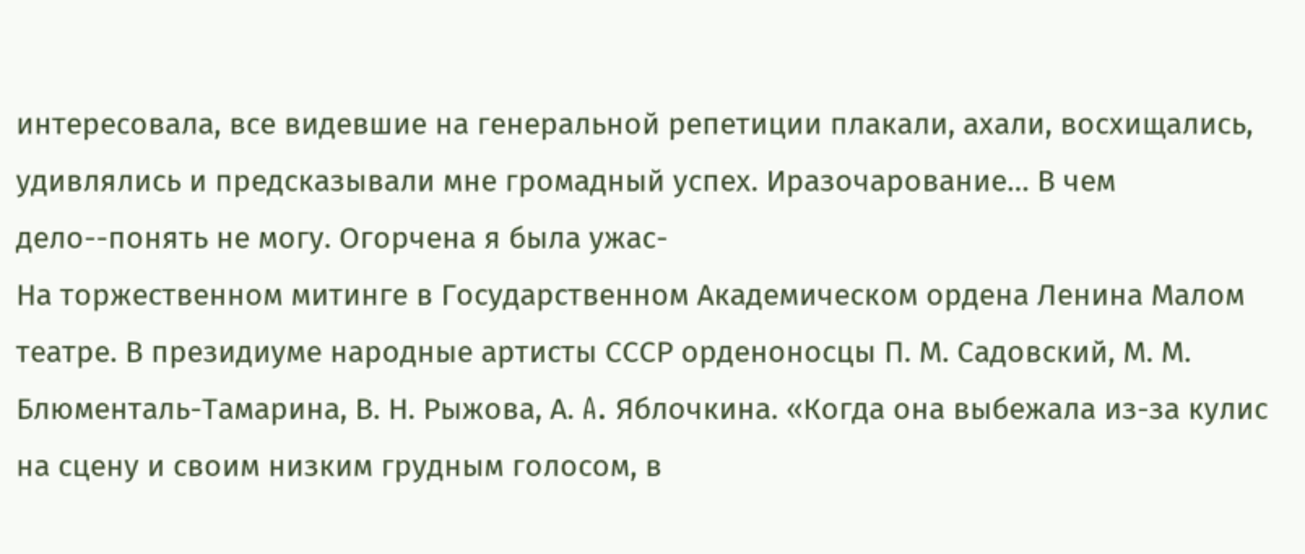интересовала, все видевшие на генеральной репетиции плакали, ахали, восхищались, удивлялись и предсказывали мне громадный успех. Иразочарование… В чем дело--понять не могу. Огорчена я была ужас-
На торжественном митинге в Государственном Академическом ордена Ленина Малом театре. В президиуме народные артисты СССР орденоносцы П. М. Садовский, М. М. Блюменталь-Тамарина, В. Н. Рыжова, А. A. Яблочкина. «Когда она выбежала из-за кулис на сцену и своим низким грудным голосом, в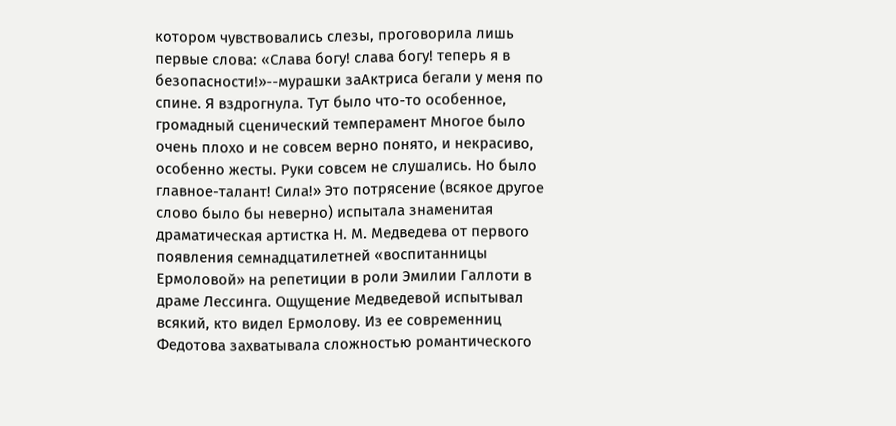котором чувствовались слезы, проговорила лишь первые слова: «Слава богу! слава богу! теперь я в безопасности!»--мурашки заАктриса бегали у меня по спине. Я вздрогнула. Тут было что-то особенное, громадный сценический темперамент Многое было очень плохо и не совсем верно понято, и некрасиво, особенно жесты. Руки совсем не слушались. Но было главное-талант! Сила!» Это потрясение (всякое другое слово было бы неверно) испытала знаменитая драматическая артистка Н. М. Медведева от первого появления семнадцатилетней «воспитанницы Ермоловой» на репетиции в роли Эмилии Галлоти в драме Лессинга. Ощущение Медведевой испытывал всякий, кто видел Ермолову. Из ее современниц Федотова захватывала сложностью романтического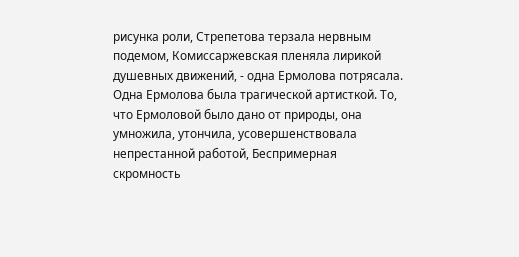рисунка роли, Стрепетова терзала нервным подемом, Комиссаржевская пленяла лирикой душевных движений, - одна Ермолова потрясала. Одна Ермолова была трагической артисткой. То, что Ермоловой было дано от природы, она умножила, утончила, усовершенствовала непрестанной работой, Беспримерная скромность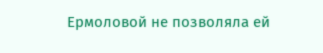Ермоловой не позволяла ей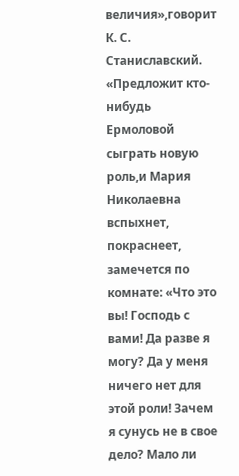величия»,говорит К. С. Станиславский. «Предложит кто-нибудь Ермоловой сыграть новую роль,и Мария Николаевна вспыхнет, покраснеет, замечется по комнате: «Что это вы! Господь с вами! Да разве я могу? Да у меня ничего нет для этой роли! Зачем я сунусь не в свое дело? Мало ли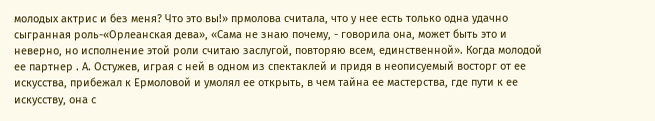молодых актрис и без меня? Что это вы!» прмолова считала, что у нее есть только одна удачно сыгранная роль-«Орлеанская дева», «Сама не знаю почему, - говорила она, может быть это и неверно, но исполнение этой роли считаю заслугой, повторяю всем, единственной». Когда молодой ее партнер . А. Остужев, играя с ней в одном из спектаклей и придя в неописуемый восторг от ее искусства, прибежал к Ермоловой и умолял ее открыть, в чем тайна ее мастерства, где пути к ее искусству, она с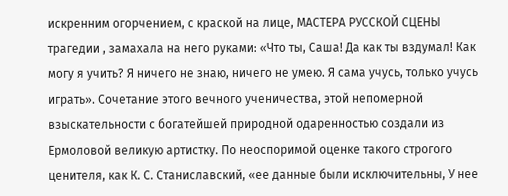искренним огорчением, с краской на лице, МАСТЕРА РУССКОЙ СЦЕНЫ
трагедии , замахала на него руками: «Что ты, Саша! Да как ты вздумал! Как могу я учить? Я ничего не знаю, ничего не умею. Я сама учусь, только учусь играть». Сочетание этого вечного ученичества, этой непомерной взыскательности с богатейшей природной одаренностью создали из Ермоловой великую артистку. По неоспоримой оценке такого строгого ценителя, как К. С. Станиславский, «ее данные были исключительны, У нее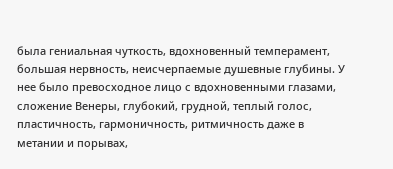была гениальная чуткость, вдохновенный темперамент, большая нервность, неисчерпаемые душевные глубины. У нее было превосходное лицо с вдохновенными глазами, сложение Венеры, глубокий, грудной, теплый голос, пластичность, гармоничность, ритмичность даже в метании и порывах,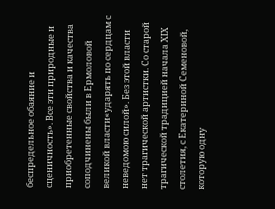беспредельное обаяние и сценичность». Все эти природные и приобретенные свойства и качества соподчинены были в Ермоловой великой власти«ударять по сердцам с неведомою силой». Без этой власти нет трагической артистки. Со старой трагической традицией начала ХIX столетия, с Екатериной Семеновой, которую одну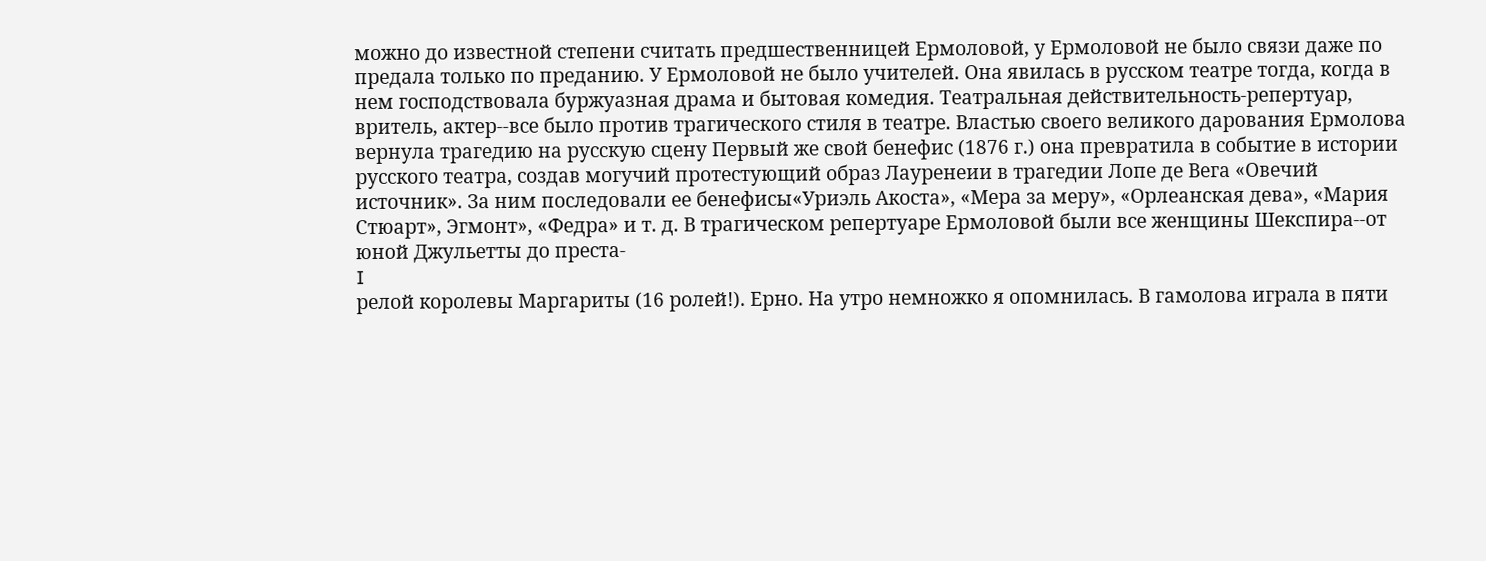можно до известной степени считать предшественницей Ермоловой, у Ермоловой не было связи даже по предала только по преданию. У Ермоловой не было учителей. Она явилась в русском театре тогда, когда в нем господствовала буржуазная драма и бытовая комедия. Театральная действительность-репертуар, вритель, актер--все было против трагического стиля в театре. Властью своего великого дарования Ермолова вернула трагедию на русскую сцену Первый же свой бенефис (1876 г.) она превратила в событие в истории русского театра, создав могучий протестующий образ Лауренеии в трагедии Лопе де Вега «Овечий источник». За ним последовали ее бенефисы«Уриэль Акоста», «Мера за меру», «Орлеанская дева», «Мария Стюарт», Эгмонт», «Федра» и т. д. В трагическом репертуаре Ермоловой были все женщины Шекспира--от юной Джульетты до преста-
I
релой королевы Маргариты (16 ролей!). Ерно. На утро немножко я опомнилась. В гамолова играла в пяти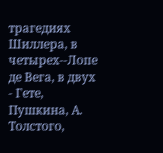трагедиях Шиллера, в четырех--Лопе де Вега, в двух - Гете, Пушкина, А. Толстого,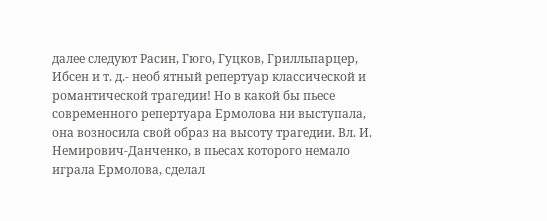далее следуют Расин, Гюго, Гуцков, Грилльпарцер, Ибсен и т. д.- необ ятный репертуар классической и романтической трагедии! Но в какой бы пьесе современного репертуара Ермолова ни выступала, она возносила свой образ на высоту трагедии. Вл. И. Немирович-Данченко, в пьесах которого немало играла Ермолова, сделал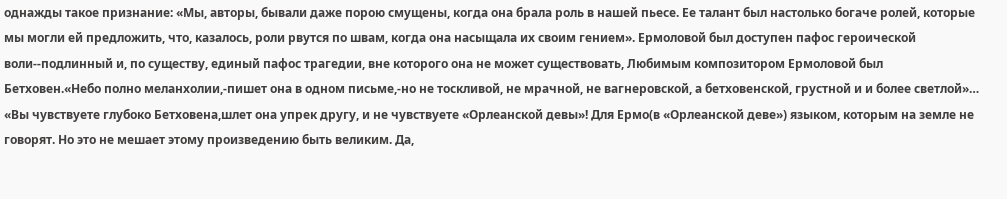однажды такое признание: «Мы, авторы, бывали даже порою смущены, когда она брала роль в нашей пьесе. Ее талант был настолько богаче ролей, которые мы могли ей предложить, что, казалось, роли рвутся по швам, когда она насыщала их своим гением». Ермоловой был доступен пафос героической воли--подлинный и, по существу, единый пафос трагедии, вне которого она не может существовать, Любимым композитором Ермоловой был Бетховен.«Небо полно меланхолии,-пишет она в одном письме,-но не тоскливой, не мрачной, не вагнеровской, а бетховенской, грустной и и более светлой»… «Вы чувствуете глубоко Бетховена,шлет она упрек другу, и не чувствуете «Орлеанской девы»! Для Ермо(в «Орлеанской деве») языком, которым на земле не говорят. Но это не мешает этому произведению быть великим. Да,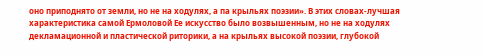оно приподнято от земли, но не на ходулях, а па крыльях поэзии». В этих словах-лучшая характеристика самой Ермоловой Ее искусство было возвышенным, но не на ходулях декламационной и пластической риторики, а на крыльях высокой поэзии, глубокой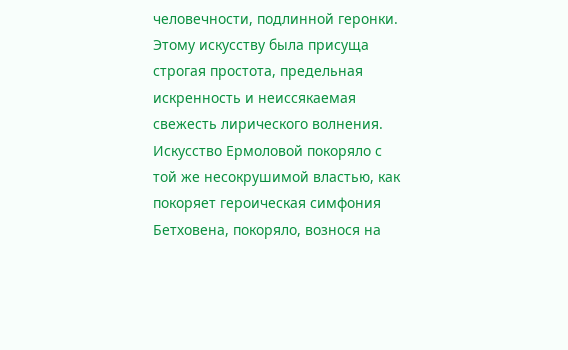человечности, подлинной геронки. Этому искусству была присуща строгая простота, предельная искренность и неиссякаемая свежесть лирического волнения. Искусство Ермоловой покоряло с той же несокрушимой властью, как покоряет героическая симфония Бетховена, покоряло, вознося на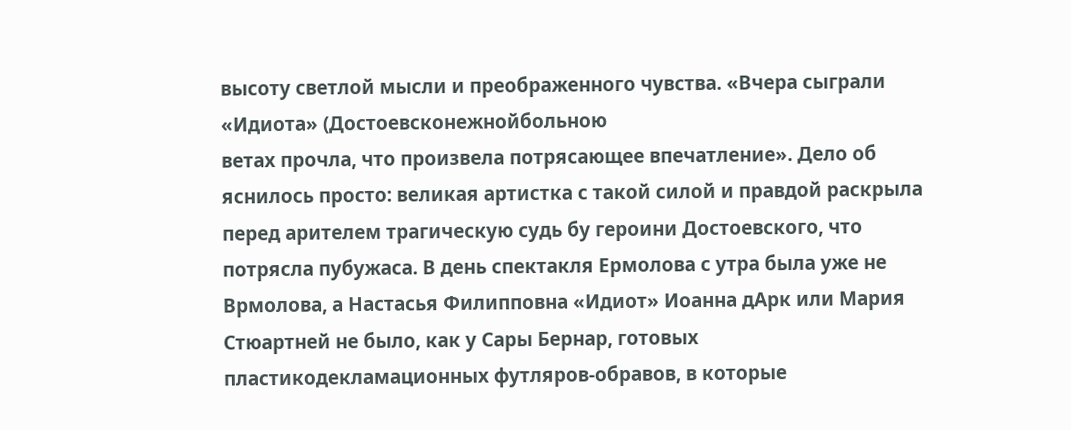высоту светлой мысли и преображенного чувства. «Вчера сыграли «Идиота» (Достоевсконежнойбольною
ветах прочла, что произвела потрясающее впечатление». Дело об яснилось просто: великая артистка с такой силой и правдой раскрыла перед арителем трагическую судь бу героини Достоевского, что потрясла пубужаса. В день спектакля Ермолова с утра была уже не Врмолова, а Настасья Филипповна «Идиот» Иоанна дАрк или Мария Стюартней не было, как у Сары Бернар, готовых пластикодекламационных футляров-обравов, в которые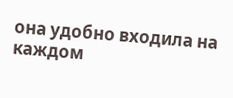она удобно входила на каждом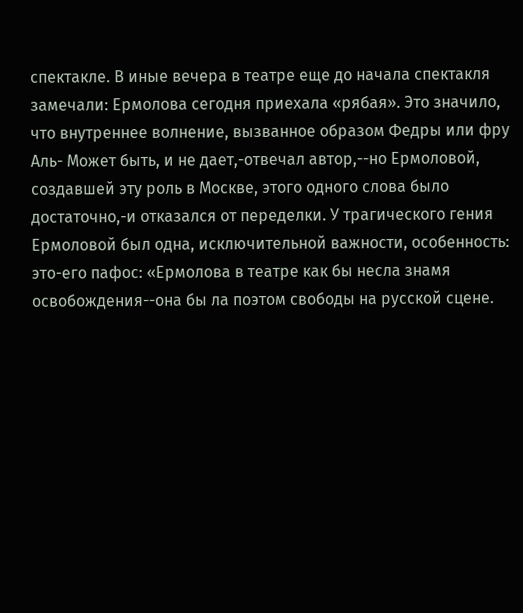спектакле. В иные вечера в театре еще до начала спектакля замечали: Ермолова сегодня приехала «рябая». Это значило, что внутреннее волнение, вызванное образом Федры или фру Аль- Может быть, и не дает,-отвечал автор,--но Ермоловой, создавшей эту роль в Москве, этого одного слова было достаточно,-и отказался от переделки. У трагического гения Ермоловой был одна, исключительной важности, особенность: это-его пафос: «Ермолова в театре как бы несла знамя освобождения--она бы ла поэтом свободы на русской сцене.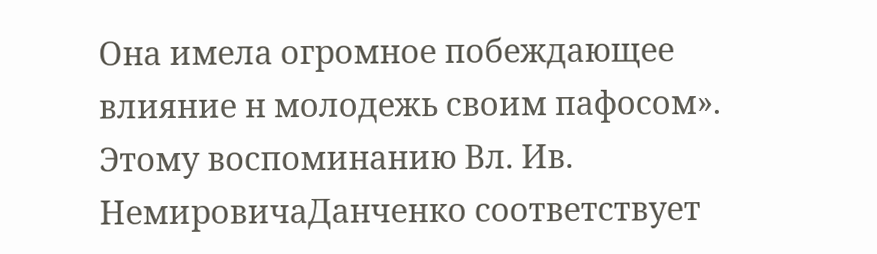Она имела огромное побеждающее влияние н молодежь своим пафосом». Этому воспоминанию Вл. Ив. НемировичаДанченко соответствует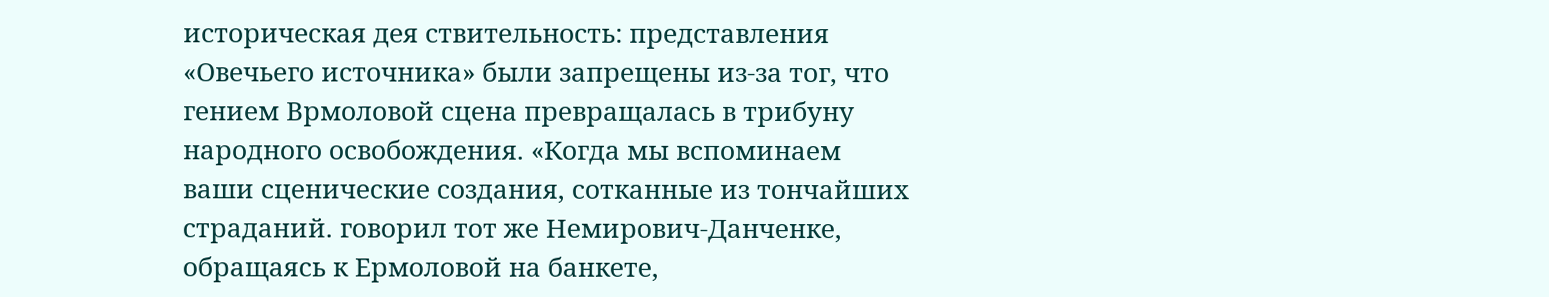историческая дея ствительность: представления «Овечьего источника» были запрещены из-за тог, что гением Врмоловой сцена превращалась в трибуну народного освобождения. «Когда мы вспоминаем ваши сценические создания, сотканные из тончайших страданий. говорил тот же Немирович-Данченке, обращаясь к Ермоловой на банкете,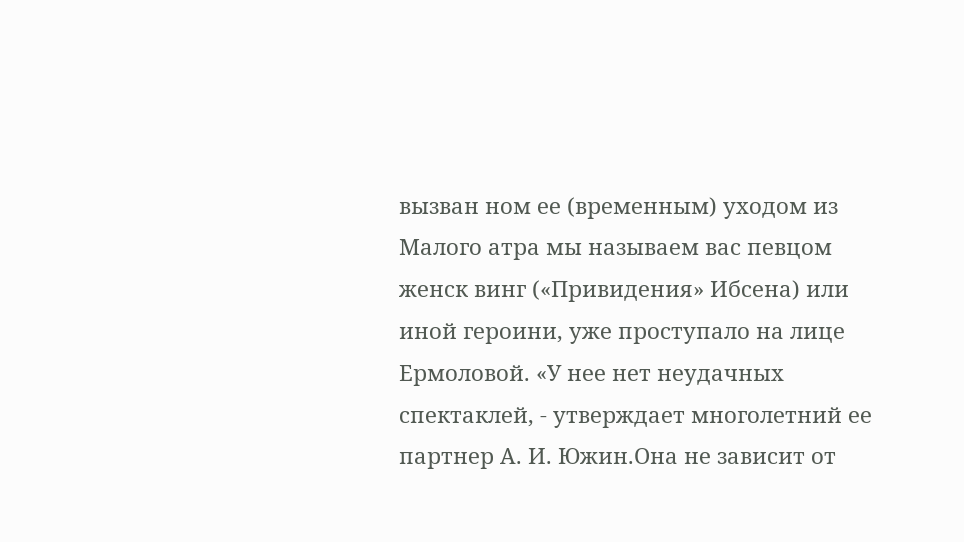вызван ном ее (временным) уходом из Малого атра мы называем вас певцом женск винг («Привидения» Ибсена) или иной героини, уже проступало на лице Ермоловой. «У нее нет неудачных спектаклей, - утверждает многолетний ее партнер А. И. Южин.Она не зависит от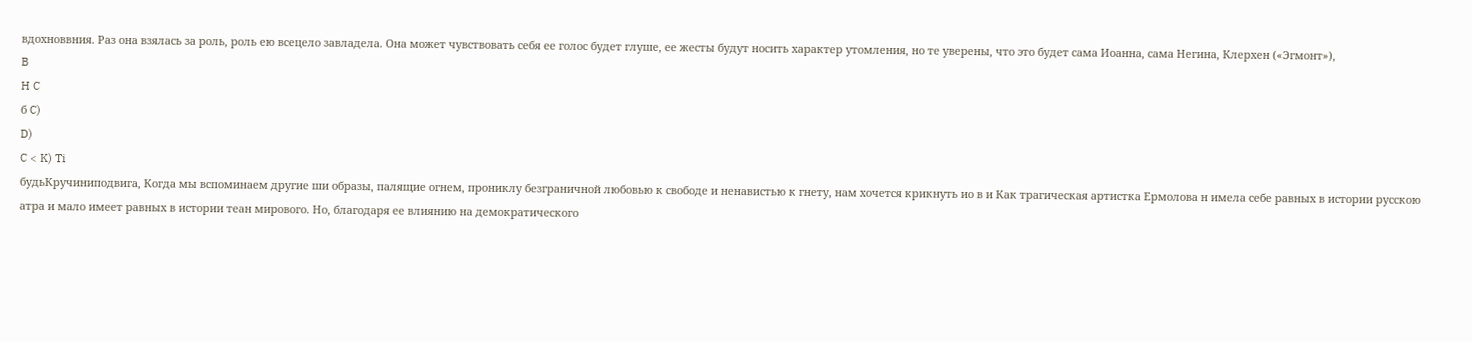вдохноввния. Раз она взялась за роль, роль ею всецело завладела. Она может чувствовать себя ее голос будет глуше, ее жесты будут носить характер утомления, но те уверены, что это будет сама Иоанна, сама Негина, Клерхен («Эгмонт»),
B
H C
б C)
D)
C < K) Ti
будьКручиниподвига, Когда мы вспоминаем другие ши образы, палящие огнем, прониклу безграничной любовью к свободе и ненавистью к гнету, нам хочется крикнуть ио в и Как трагическая артистка Ермолова н имела себе равных в истории русскою атра и мало имеет равных в истории теан мирового. Но, благодаря ее влиянию на демократического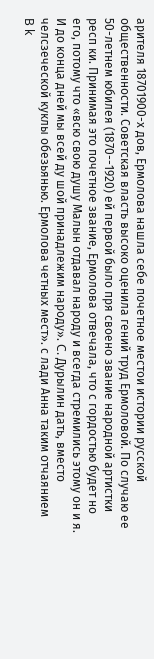арителя 18701900-х дов, Ермолова нашла себе почетное местои истории русской общественности. Советская власть высоко оценила гений труд Ермоловой. По случаю ее 50-летнем юбилея (1870--1920) ей первой было пря своено звание народной артистки респ ки. Принимая это почетное звание, Ермолова отвечала, что с гордостью будет но его, потому что «всю свою душу Малын отдавал народу и всегда стремились этому он и я. И до конца дней мы всей ду шой принадлежим народу». C. Дурылин дать, вместо челсзеческой куклы обезьянью. Ермолова четных мест». с лади Анна таким отчаянием
B k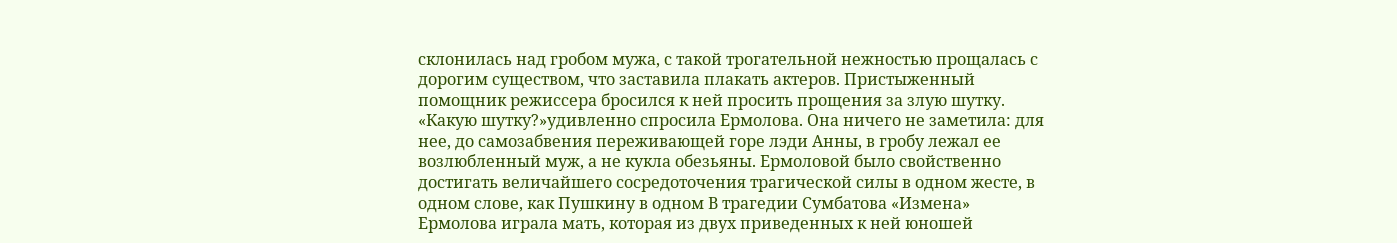склонилась над гробом мужа, с такой трогательной нежностью прощалась с дорогим существом, что заставила плакать актеров. Пристыженный помощник режиссера бросился к ней просить прощения за злую шутку. «Какую шутку?»удивленно спросила Ермолова. Она ничего не заметила: для нее, до самозабвения переживающей горе лэди Анны, в гробу лежал ее возлюбленный муж, а не кукла обезьяны. Ермоловой было свойственно достигать величайшего сосредоточения трагической силы в одном жесте, в одном слове, как Пушкину в одном В трагедии Сумбатова «Измена» Ермолова играла мать, которая из двух приведенных к ней юношей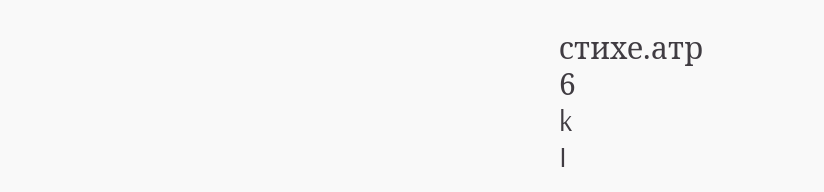стихе.атр
6
k
I